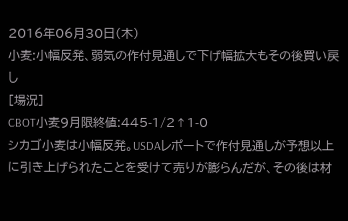2016年06月30日(木)
小麦:小幅反発、弱気の作付見通しで下げ幅拡大もその後買い戻し
[場況]
CBOT小麦9月限終値:445-1/2↑1-0
シカゴ小麦は小幅反発。USDAレポートで作付見通しが予想以上に引き上げられたことを受けて売りが膨らんだが、その後は材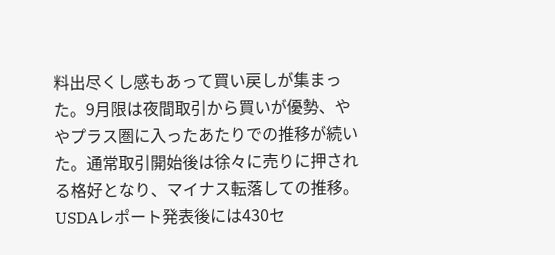料出尽くし感もあって買い戻しが集まった。9月限は夜間取引から買いが優勢、ややプラス圏に入ったあたりでの推移が続いた。通常取引開始後は徐々に売りに押される格好となり、マイナス転落しての推移。USDAレポート発表後には430セ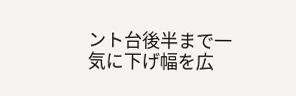ント台後半まで一気に下げ幅を広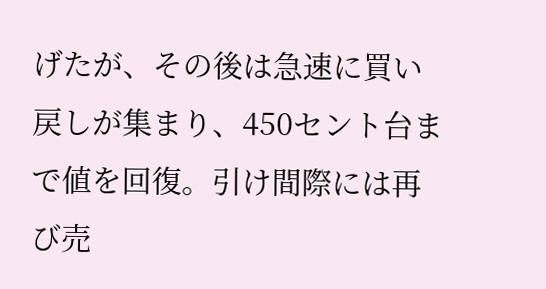げたが、その後は急速に買い戻しが集まり、450セント台まで値を回復。引け間際には再び売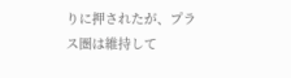りに押されたが、プラス圏は維持して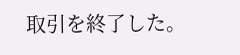取引を終了した。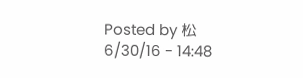Posted by 松 6/30/16 - 14:48